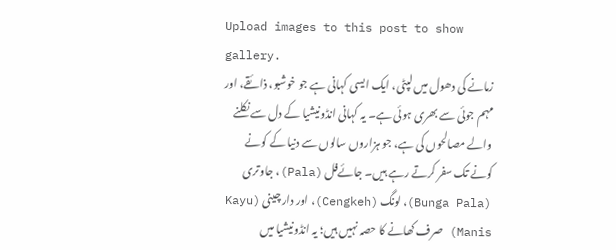Upload images to this post to show gallery.
زمانے کی دھول میں لپٹی، ایک ایسی کہانی ہے جو خوشبو، ذائقے، اور مہم جوئی سے بھری ہوئی ہے۔ یہ کہانی انڈونیشیا کے دل سے نکلنے والے مصالحوں کی ہے، جو ہزاروں سالوں سے دنیا کے کونے کونے تک سفر کرتے رہے ہیں۔ جائےفل (Pala)، جاوتری (Bunga Pala)، لونگ (Cengkeh)، اور دار چینی (Kayu Manis) صرف کھانے کا حصہ نہیں ہیں؛ یہ انڈونیشیا میں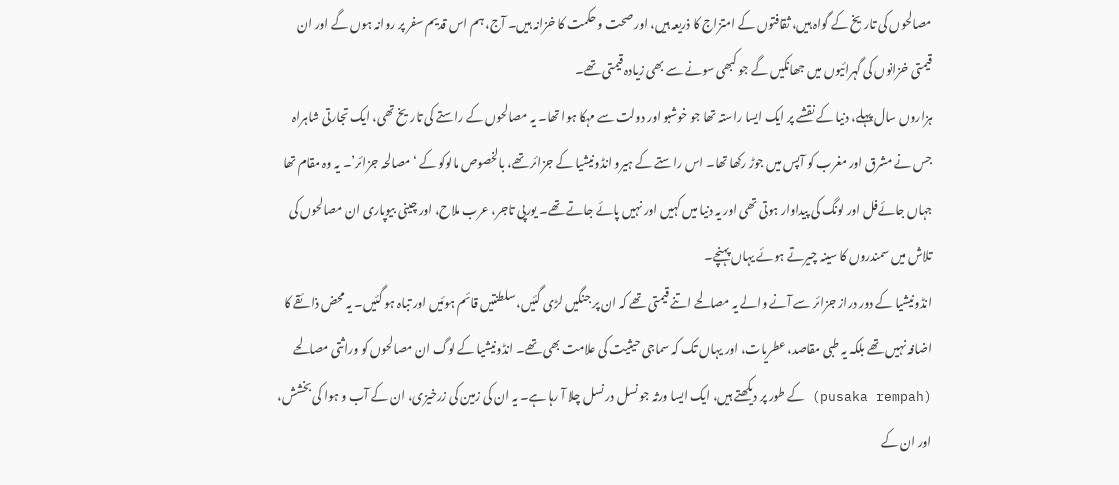مصالحوں کی تاریخ کے گواہ ہیں، ثقافتوں کے امتزاج کا ذریعہ ہیں، اور صحت و حکمت کا خزانہ ہیں۔ آج، ہم اس قدیم سفر پر روانہ ہوں گے اور ان قیمتی خزانوں کی گہرائیوں میں جھانکیں گے جو کبھی سونے سے بھی زیادہ قیمتی تھے۔
ہزاروں سال پہلے، دنیا کے نقشے پر ایک ایسا راستہ تھا جو خوشبو اور دولت سے مہکا ہوا تھا۔ یہ مصالحوں کے راستے کی تاریخ تھی، ایک تجارتی شاہراہ جس نے مشرق اور مغرب کو آپس میں جوڑ رکھا تھا۔ اس راستے کے ہیرو انڈونیشیا کے جزائر تھے، بالخصوص مالوکو کے ‘مصالحہ جزائر’۔ یہ وہ مقام تھا جہاں جائےفل اور لونگ کی پیداوار ہوتی تھی اور یہ دنیا میں کہیں اور نہیں پائے جاتے تھے۔ یورپی تاجر، عرب ملاح، اور چینی بیوپاری ان مصالحوں کی تلاش میں سمندروں کا سینہ چیرتے ہوئے یہاں پہنچے۔
انڈونیشیا کے دور دراز جزائر سے آنے والے یہ مصالحے اتنے قیمتی تھے کہ ان پر جنگیں لڑی گئیں، سلطنتیں قائم ہوئیں اور تباہ ہو گئیں۔ یہ محض ذائقے کا اضافہ نہیں تھے بلکہ یہ طبی مقاصد، عطریات، اور یہاں تک کہ سماجی حیثیت کی علامت بھی تھے۔ انڈونیشیا کے لوگ ان مصالحوں کو وراثتی مصالحے (pusaka rempah) کے طور پر دیکھتے ہیں، ایک ایسا ورثہ جو نسل در نسل چلا آ رہا ہے۔ یہ ان کی زمین کی زرخیزی، ان کے آب و ہوا کی بخشش، اور ان کے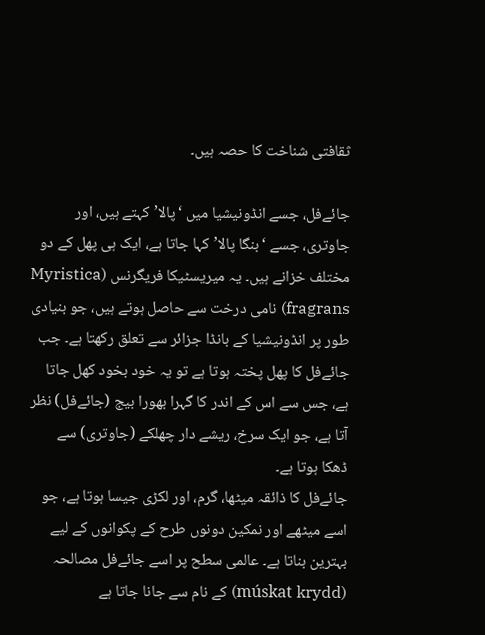ثقافتی شناخت کا حصہ ہیں۔

جائےفل، جسے انڈونیشیا میں ‘پالا’ کہتے ہیں، اور جاوتری، جسے ‘بنگا پالا’ کہا جاتا ہے، ایک ہی پھل کے دو مختلف خزانے ہیں۔ یہ ميريسٹيكا فریگرنس (Myristica fragrans) نامی درخت سے حاصل ہوتے ہیں، جو بنیادی طور پر انڈونیشیا کے بانڈا جزائر سے تعلق رکھتا ہے۔ جب جائےفل کا پھل پختہ ہوتا ہے تو یہ خود بخود کھل جاتا ہے، جس سے اس کے اندر کا گہرا بھورا بیج (جائےفل) نظر آتا ہے، جو ایک سرخ، ریشے دار چھلکے (جاوتری) سے ڈھکا ہوتا ہے۔
جائےفل کا ذائقہ میٹھا، گرم، اور لکڑی جیسا ہوتا ہے، جو اسے میٹھے اور نمکین دونوں طرح کے پکوانوں کے لیے بہترین بناتا ہے۔ عالمی سطح پر اسے جائےفل مصالحہ (múskat krydd) کے نام سے جانا جاتا ہے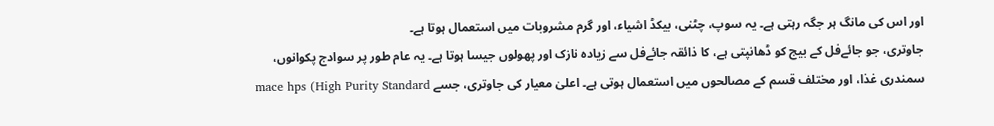اور اس کی مانگ ہر جگہ رہتی ہے۔ یہ سوپ، چٹنی، بیکڈ اشیاء، اور گرم مشروبات میں استعمال ہوتا ہے۔
جاوتری، جو جائےفل کے بیج کو ڈھانپتی ہے، کا ذائقہ جائےفل سے زیادہ نازک اور پھولوں جیسا ہوتا ہے۔ یہ عام طور پر سوادج پکوانوں، سمندری غذا، اور مختلف قسم کے مصالحوں میں استعمال ہوتی ہے۔ اعلیٰ معیار کی جاوتری، جسے mace hps (High Purity Standard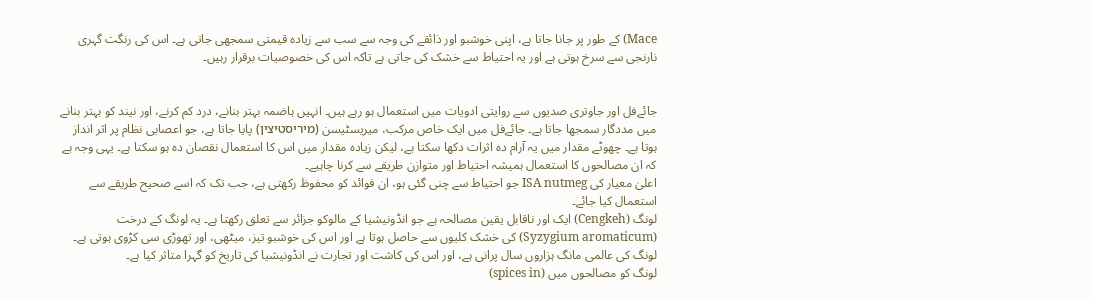Mace) کے طور پر جانا جاتا ہے، اپنی خوشبو اور ذائقے کی وجہ سے سب سے زیادہ قیمتی سمجھی جاتی ہے۔ اس کی رنگت گہری نارنجی سے سرخ ہوتی ہے اور یہ احتیاط سے خشک کی جاتی ہے تاکہ اس کی خصوصیات برقرار رہیں۔


جائےفل اور جاوتری صدیوں سے روایتی ادویات میں استعمال ہو رہے ہیں۔ انہیں ہاضمہ بہتر بنانے، درد کم کرنے، اور نیند کو بہتر بنانے میں مددگار سمجھا جاتا ہے۔ جائےفل میں ایک خاص مرکب، میریسٹیسن (מיריסטיצין) پایا جاتا ہے، جو اعصابی نظام پر اثر انداز ہوتا ہے۔ چھوٹے مقدار میں یہ آرام دہ اثرات دکھا سکتا ہے، لیکن زیادہ مقدار میں اس کا استعمال نقصان دہ ہو سکتا ہے۔ یہی وجہ ہے کہ ان مصالحوں کا استعمال ہمیشہ احتیاط اور متوازن طریقے سے کرنا چاہیے۔
اعلیٰ معیار کی ISA nutmeg جو احتیاط سے چنی گئی ہو، ان فوائد کو محفوظ رکھتی ہے، جب تک کہ اسے صحیح طریقے سے استعمال کیا جائے۔
لونگ (Cengkeh) ایک اور ناقابل یقین مصالحہ ہے جو انڈونیشیا کے مالوکو جزائر سے تعلق رکھتا ہے۔ یہ لونگ کے درخت (Syzygium aromaticum) کی خشک کلیوں سے حاصل ہوتا ہے اور اس کی خوشبو تیز، میٹھی، اور تھوڑی سی کڑوی ہوتی ہے۔ لونگ کی عالمی مانگ ہزاروں سال پرانی ہے، اور اس کی کاشت اور تجارت نے انڈونیشیا کی تاریخ کو گہرا متاثر کیا ہے۔
لونگ کو مصالحوں میں (spices in)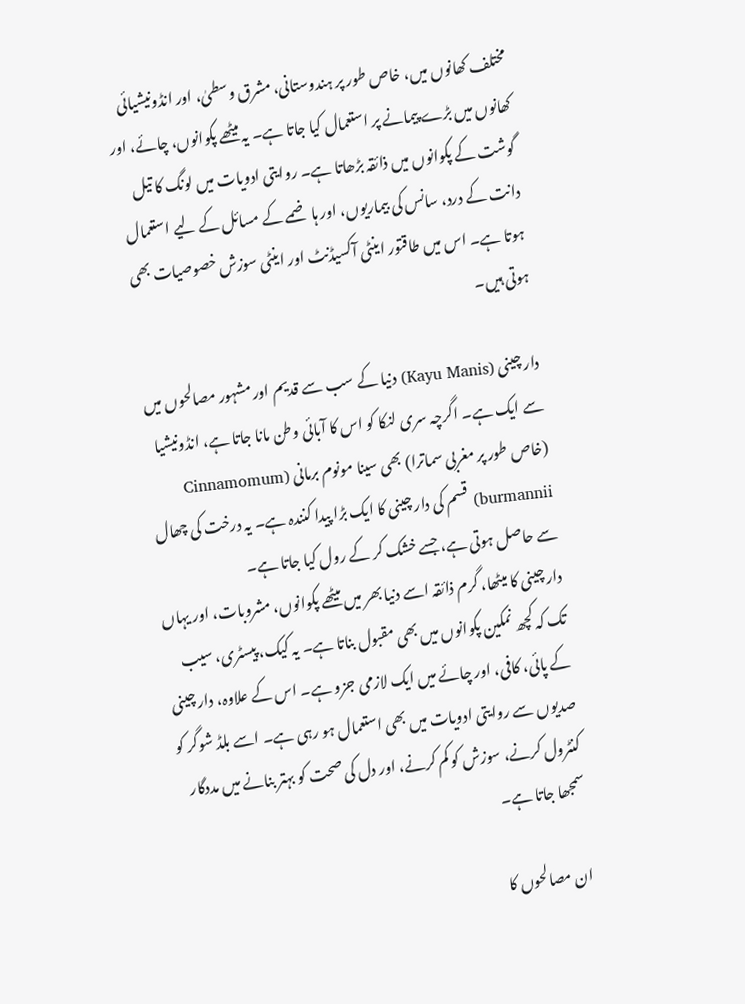مختلف کھانوں میں، خاص طور پر ہندوستانی، مشرق وسطیٰ، اور انڈونیشیائی کھانوں میں بڑے پیمانے پر استعمال کیا جاتا ہے۔ یہ میٹھے پکوانوں، چائے، اور گوشت کے پکوانوں میں ذائقہ بڑھاتا ہے۔ روایتی ادویات میں لونگ کا تیل دانت کے درد، سانس کی بیماریوں، اور ہاضمے کے مسائل کے لیے استعمال ہوتا ہے۔ اس میں طاقتور اینٹی آکسیڈنٹ اور اینٹی سوزش خصوصیات بھی ہوتی ہیں۔

دار چینی (Kayu Manis) دنیا کے سب سے قدیم اور مشہور مصالحوں میں سے ایک ہے۔ اگرچہ سری لنکا کو اس کا آبائی وطن مانا جاتا ہے، انڈونیشیا (خاص طور پر مغربی سماترا) بھی سینا مونوم برمانی (Cinnamomum burmannii) قسم کی دار چینی کا ایک بڑا پیدا کنندہ ہے۔ یہ درخت کی چھال سے حاصل ہوتی ہے، جسے خشک کر کے رول کیا جاتا ہے۔
دار چینی کا میٹھا، گرم ذائقہ اسے دنیا بھر میں میٹھے پکوانوں، مشروبات، اور یہاں تک کہ کچھ نمکین پکوانوں میں بھی مقبول بناتا ہے۔ یہ کیک، پیسٹری، سیب کے پائی، کافی، اور چائے میں ایک لازمی جزو ہے۔ اس کے علاوہ، دار چینی صدیوں سے روایتی ادویات میں بھی استعمال ہو رہی ہے۔ اسے بلڈ شوگر کو کنٹرول کرنے، سوزش کو کم کرنے، اور دل کی صحت کو بہتر بنانے میں مددگار سمجھا جاتا ہے۔

ان مصالحوں کا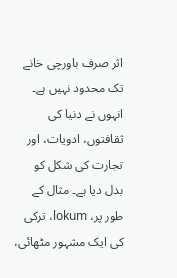اثر صرف باورچی خانے تک محدود نہیں ہے۔ انہوں نے دنیا کی ثقافتوں، ادویات، اور تجارت کی شکل کو بدل دیا ہے۔ مثال کے طور پر، lokum، ترکی کی ایک مشہور مٹھائی،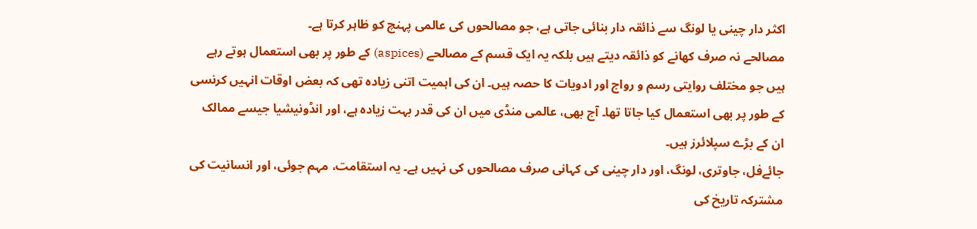اکثر دار چینی یا لونگ سے ذائقہ دار بنائی جاتی ہے، جو مصالحوں کی عالمی پہنچ کو ظاہر کرتا ہے۔
مصالحے نہ صرف کھانے کو ذائقہ دیتے ہیں بلکہ یہ ایک قسم کے مصالحے (aspices) کے طور پر بھی استعمال ہوتے رہے ہیں جو مختلف روایتی رسم و رواج اور ادویات کا حصہ ہیں۔ ان کی اہمیت اتنی زیادہ تھی کہ بعض اوقات انہیں کرنسی کے طور پر بھی استعمال کیا جاتا تھا۔ آج بھی، عالمی منڈی میں ان کی قدر بہت زیادہ ہے، اور انڈونیشیا جیسے ممالک ان کے بڑے سپلائرز ہیں۔
جائےفل، جاوتری، لونگ، اور دار چینی کی کہانی صرف مصالحوں کی نہیں ہے۔ یہ استقامت، مہم جوئی، اور انسانیت کی مشترکہ تاریخ کی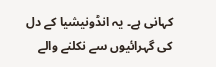کہانی ہے۔ یہ انڈونیشیا کے دل کی گہرائیوں سے نکلنے والے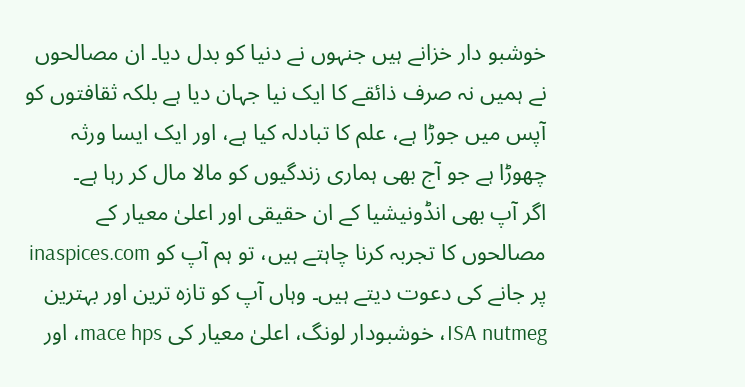خوشبو دار خزانے ہیں جنہوں نے دنیا کو بدل دیا۔ ان مصالحوں نے ہمیں نہ صرف ذائقے کا ایک نیا جہان دیا ہے بلکہ ثقافتوں کو آپس میں جوڑا ہے، علم کا تبادلہ کیا ہے، اور ایک ایسا ورثہ چھوڑا ہے جو آج بھی ہماری زندگیوں کو مالا مال کر رہا ہے۔
اگر آپ بھی انڈونیشیا کے ان حقیقی اور اعلیٰ معیار کے مصالحوں کا تجربہ کرنا چاہتے ہیں، تو ہم آپ کو inaspices.com پر جانے کی دعوت دیتے ہیں۔ وہاں آپ کو تازہ ترین اور بہترین ISA nutmeg، خوشبودار لونگ، اعلیٰ معیار کی mace hps، اور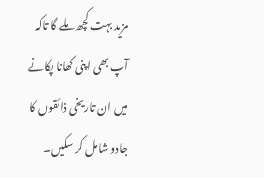مزید بہت کچھ ملے گا تاکہ آپ بھی اپنی کھانا پکانے میں ان تاریخی ذائقوں کا جادو شامل کر سکیں۔